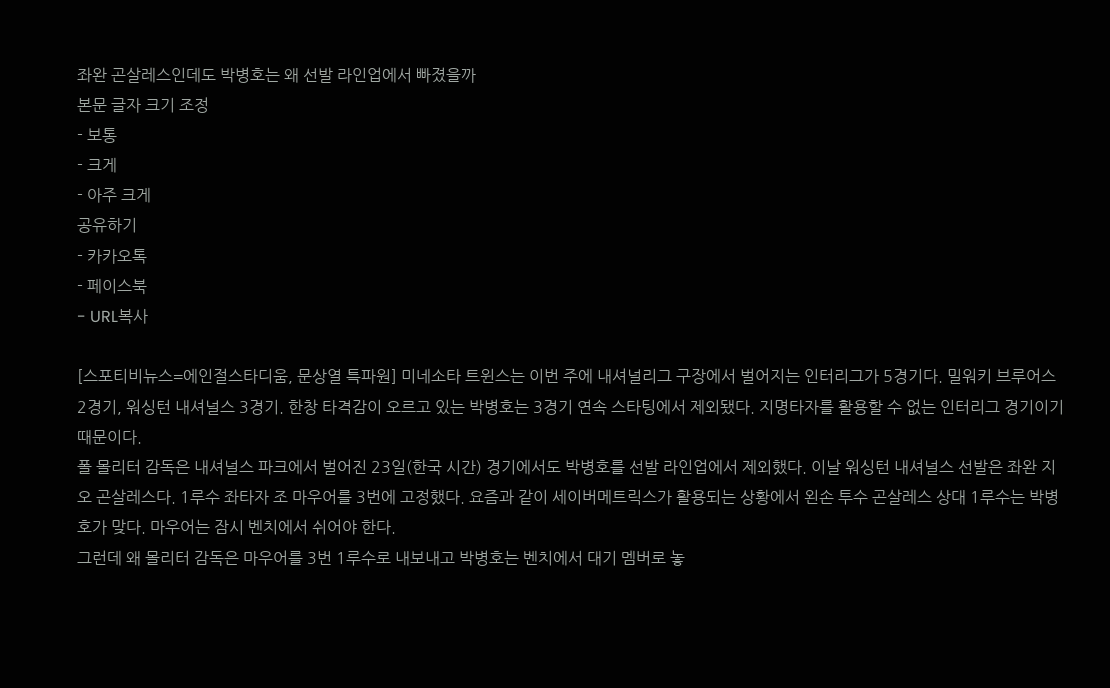좌완 곤살레스인데도 박병호는 왜 선발 라인업에서 빠졌을까
본문 글자 크기 조정
- 보통
- 크게
- 아주 크게
공유하기
- 카카오톡
- 페이스북
- URL복사

[스포티비뉴스=에인절스타디움, 문상열 특파원] 미네소타 트윈스는 이번 주에 내셔널리그 구장에서 벌어지는 인터리그가 5경기다. 밀워키 브루어스 2경기, 워싱턴 내셔널스 3경기. 한창 타격감이 오르고 있는 박병호는 3경기 연속 스타팅에서 제외됐다. 지명타자를 활용할 수 없는 인터리그 경기이기 때문이다.
폴 몰리터 감독은 내셔널스 파크에서 벌어진 23일(한국 시간) 경기에서도 박병호를 선발 라인업에서 제외했다. 이날 워싱턴 내셔널스 선발은 좌완 지오 곤살레스다. 1루수 좌타자 조 마우어를 3번에 고정했다. 요즘과 같이 세이버메트릭스가 활용되는 상황에서 왼손 투수 곤살레스 상대 1루수는 박병호가 맞다. 마우어는 잠시 벤치에서 쉬어야 한다.
그런데 왜 몰리터 감독은 마우어를 3번 1루수로 내보내고 박병호는 벤치에서 대기 멤버로 놓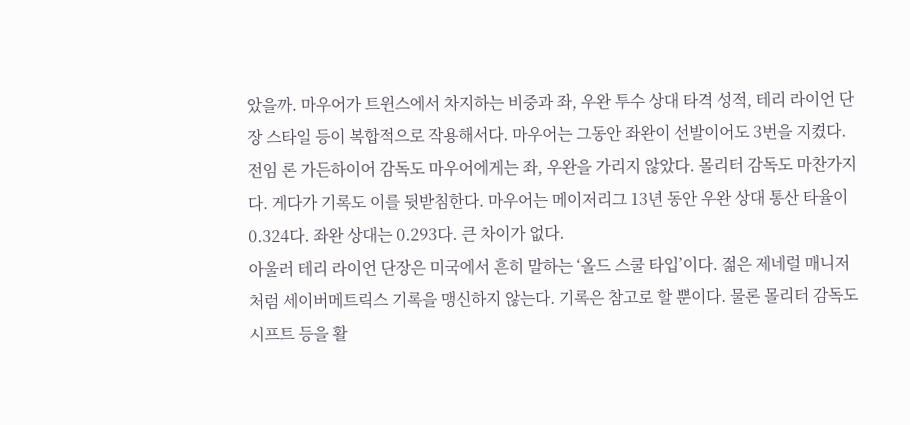았을까. 마우어가 트윈스에서 차지하는 비중과 좌, 우완 투수 상대 타격 성적, 테리 라이언 단장 스타일 등이 복합적으로 작용해서다. 마우어는 그동안 좌완이 선발이어도 3번을 지켰다. 전임 론 가든하이어 감독도 마우어에게는 좌, 우완을 가리지 않았다. 몰리터 감독도 마찬가지다. 게다가 기록도 이를 뒷받침한다. 마우어는 메이저리그 13년 동안 우완 상대 통산 타율이 0.324다. 좌완 상대는 0.293다. 큰 차이가 없다.
아울러 테리 라이언 단장은 미국에서 흔히 말하는 ‘올드 스쿨 타입’이다. 젊은 제네럴 매니저처럼 세이버메트릭스 기록을 맹신하지 않는다. 기록은 참고로 할 뿐이다. 물론 몰리터 감독도 시프트 등을 활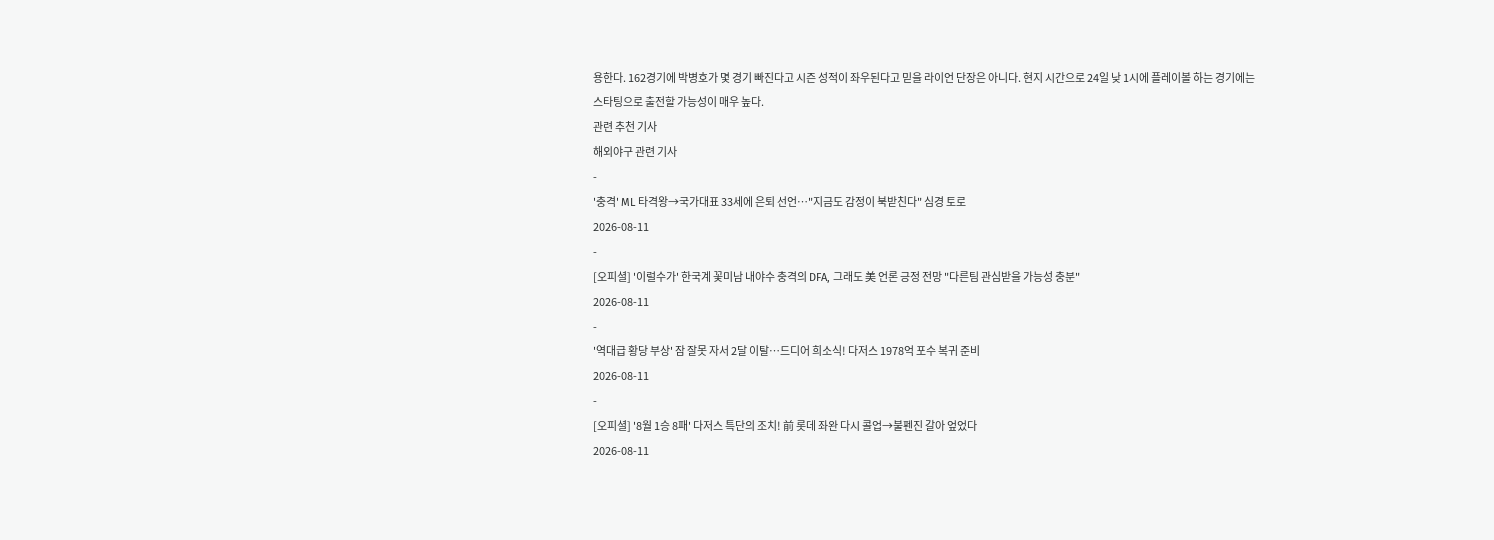용한다. 162경기에 박병호가 몇 경기 빠진다고 시즌 성적이 좌우된다고 믿을 라이언 단장은 아니다. 현지 시간으로 24일 낮 1시에 플레이볼 하는 경기에는 스타팅으로 출전할 가능성이 매우 높다.
관련 추천 기사
해외야구 관련 기사
-
'충격' ML 타격왕→국가대표 33세에 은퇴 선언…"지금도 감정이 북받친다" 심경 토로
2026-08-11
-
[오피셜] '이럴수가' 한국계 꽃미남 내야수 충격의 DFA, 그래도 美 언론 긍정 전망 "다른팀 관심받을 가능성 충분"
2026-08-11
-
'역대급 황당 부상' 잠 잘못 자서 2달 이탈…드디어 희소식! 다저스 1978억 포수 복귀 준비
2026-08-11
-
[오피셜] '8월 1승 8패' 다저스 특단의 조치! 前 롯데 좌완 다시 콜업→불펜진 갈아 엎었다
2026-08-11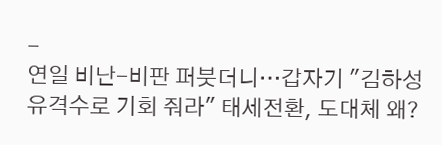-
연일 비난-비판 퍼붓더니…갑자기 "김하성 유격수로 기회 줘라" 태세전환, 도대체 왜?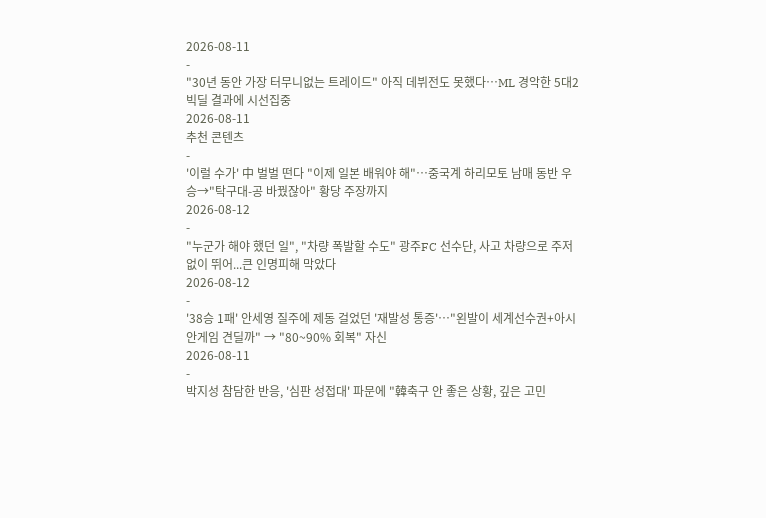2026-08-11
-
"30년 동안 가장 터무니없는 트레이드" 아직 데뷔전도 못했다…ML 경악한 5대2 빅딜 결과에 시선집중
2026-08-11
추천 콘텐츠
-
'이럴 수가' 中 벌벌 떤다 "이제 일본 배워야 해"…중국계 하리모토 남매 동반 우승→"탁구대-공 바꿨잖아" 황당 주장까지
2026-08-12
-
"누군가 해야 했던 일", "차량 폭발할 수도" 광주FC 선수단, 사고 차량으로 주저 없이 뛰어...큰 인명피해 막았다
2026-08-12
-
'38승 1패' 안세영 질주에 제동 걸었던 '재발성 통증'…"왼발이 세계선수권+아시안게임 견딜까" → "80~90% 회복" 자신
2026-08-11
-
박지성 참담한 반응, '심판 성접대' 파문에 "韓축구 안 좋은 상황, 깊은 고민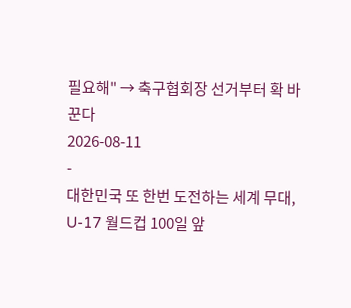필요해" → 축구협회장 선거부터 확 바꾼다
2026-08-11
-
대한민국 또 한번 도전하는 세계 무대, U-17 월드컵 100일 앞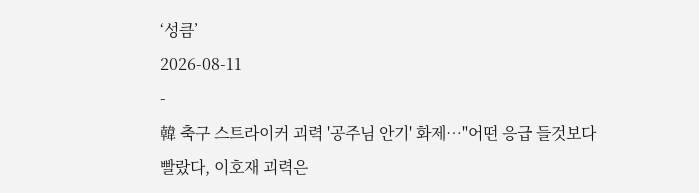‘성큼’
2026-08-11
-
韓 축구 스트라이커 괴력 '공주님 안기' 화제…"어떤 응급 들것보다 빨랐다, 이호재 괴력은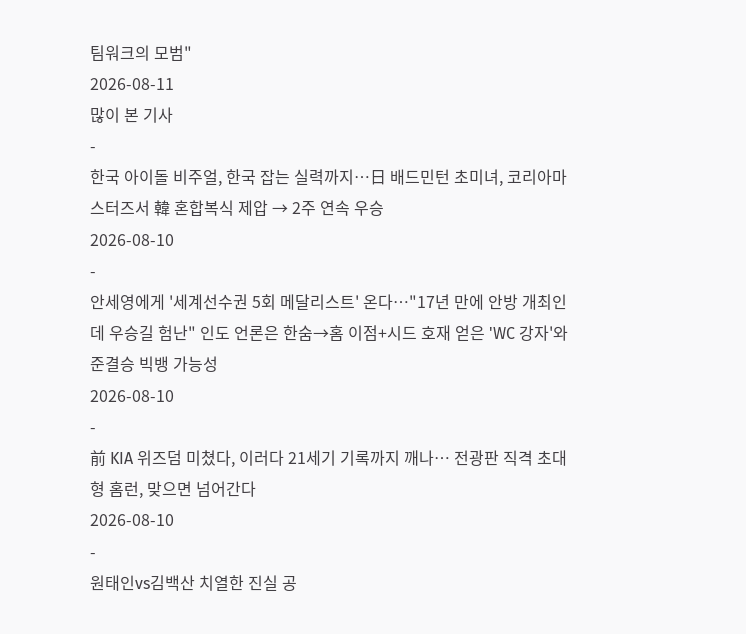팀워크의 모범"
2026-08-11
많이 본 기사
-
한국 아이돌 비주얼, 한국 잡는 실력까지…日 배드민턴 초미녀, 코리아마스터즈서 韓 혼합복식 제압 → 2주 연속 우승
2026-08-10
-
안세영에게 '세계선수권 5회 메달리스트' 온다…"17년 만에 안방 개최인데 우승길 험난" 인도 언론은 한숨→홈 이점+시드 호재 얻은 'WC 강자'와 준결승 빅뱅 가능성
2026-08-10
-
前 KIA 위즈덤 미쳤다, 이러다 21세기 기록까지 깨나… 전광판 직격 초대형 홈런, 맞으면 넘어간다
2026-08-10
-
원태인vs김백산 치열한 진실 공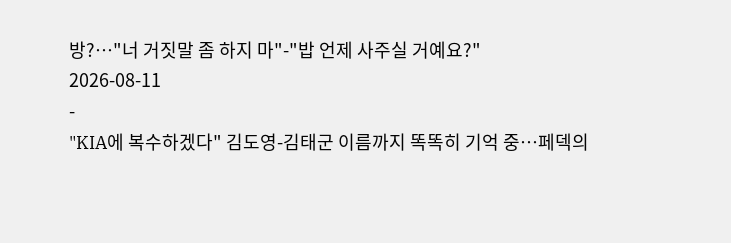방?…"너 거짓말 좀 하지 마"-"밥 언제 사주실 거예요?"
2026-08-11
-
"KIA에 복수하겠다" 김도영-김태군 이름까지 똑똑히 기억 중…페덱의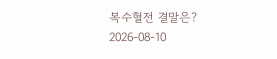복수혈전 결말은?
2026-08-10